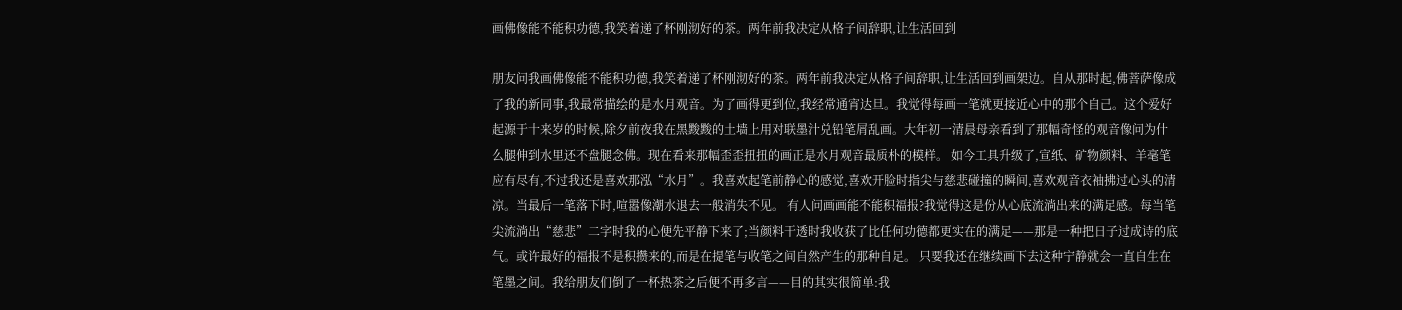画佛像能不能积功德,我笑着递了杯刚沏好的茶。两年前我决定从格子间辞职,让生活回到

朋友问我画佛像能不能积功德,我笑着递了杯刚沏好的茶。两年前我决定从格子间辞职,让生活回到画架边。自从那时起,佛菩萨像成了我的新同事,我最常描绘的是水月观音。为了画得更到位,我经常通宵达旦。我觉得每画一笔就更接近心中的那个自己。这个爱好起源于十来岁的时候,除夕前夜我在黑黢黢的土墙上用对联墨汁兑铅笔屑乱画。大年初一清晨母亲看到了那幅奇怪的观音像问为什么腿伸到水里还不盘腿念佛。现在看来那幅歪歪扭扭的画正是水月观音最质朴的模样。 如今工具升级了,宣纸、矿物颜料、羊毫笔应有尽有,不过我还是喜欢那泓“水月”。我喜欢起笔前静心的感觉,喜欢开脸时指尖与慈悲碰撞的瞬间,喜欢观音衣袖拂过心头的清凉。当最后一笔落下时,喧嚣像潮水退去一般消失不见。 有人问画画能不能积福报?我觉得这是份从心底流淌出来的满足感。每当笔尖流淌出“慈悲”二字时我的心便先平静下来了;当颜料干透时我收获了比任何功德都更实在的满足——那是一种把日子过成诗的底气。或许最好的福报不是积攒来的,而是在提笔与收笔之间自然产生的那种自足。 只要我还在继续画下去这种宁静就会一直自生在笔墨之间。我给朋友们倒了一杯热茶之后便不再多言——目的其实很简单:我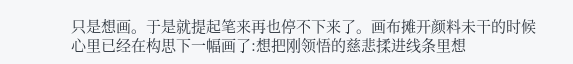只是想画。于是就提起笔来再也停不下来了。画布摊开颜料未干的时候心里已经在构思下一幅画了:想把刚领悟的慈悲揉进线条里想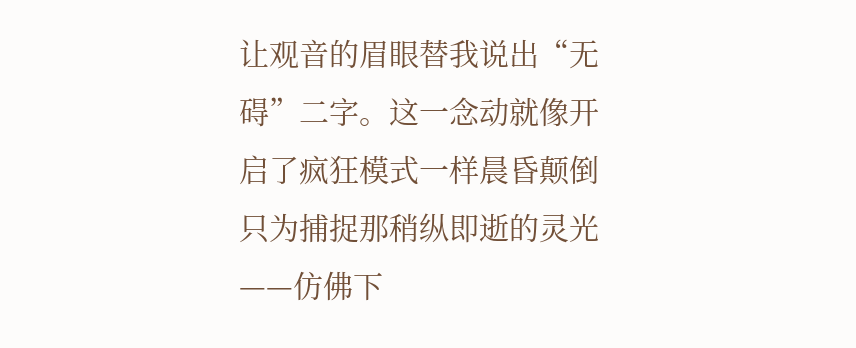让观音的眉眼替我说出“无碍”二字。这一念动就像开启了疯狂模式一样晨昏颠倒只为捕捉那稍纵即逝的灵光——仿佛下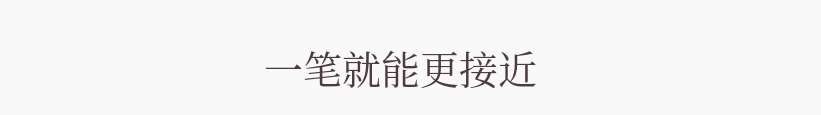一笔就能更接近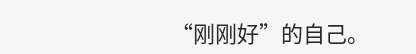“刚刚好”的自己。